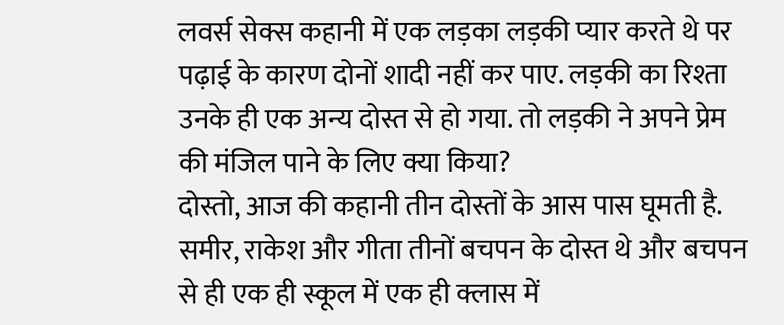लवर्स सेक्स कहानी में एक लड़का लड़की प्यार करते थे पर पढ़ाई के कारण दोनों शादी नहीं कर पाए. लड़की का रिश्ता उनके ही एक अन्य दोस्त से हो गया. तो लड़की ने अपने प्रेम की मंजिल पाने के लिए क्या किया?
दोस्तो, आज की कहानी तीन दोस्तों के आस पास घूमती है.
समीर, राकेश और गीता तीनों बचपन के दोस्त थे और बचपन से ही एक ही स्कूल में एक ही क्लास में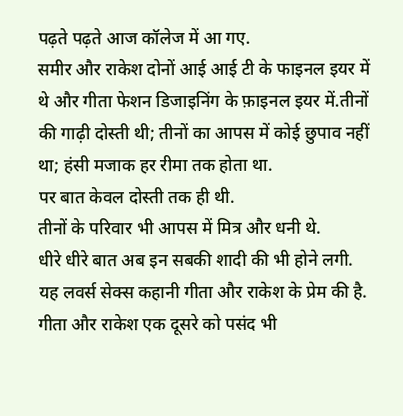पढ़ते पढ़ते आज कॉलेज में आ गए.
समीर और राकेश दोनों आई आई टी के फाइनल इयर में थे और गीता फेशन डिजाइनिंग के फ़ाइनल इयर में.तीनों की गाढ़ी दोस्ती थी; तीनों का आपस में कोई छुपाव नहीं था; हंसी मजाक हर रीमा तक होता था.
पर बात केवल दोस्ती तक ही थी.
तीनों के परिवार भी आपस में मित्र और धनी थे.
धीरे धीरे बात अब इन सबकी शादी की भी होने लगी.
यह लवर्स सेक्स कहानी गीता और राकेश के प्रेम की है.
गीता और राकेश एक दूसरे को पसंद भी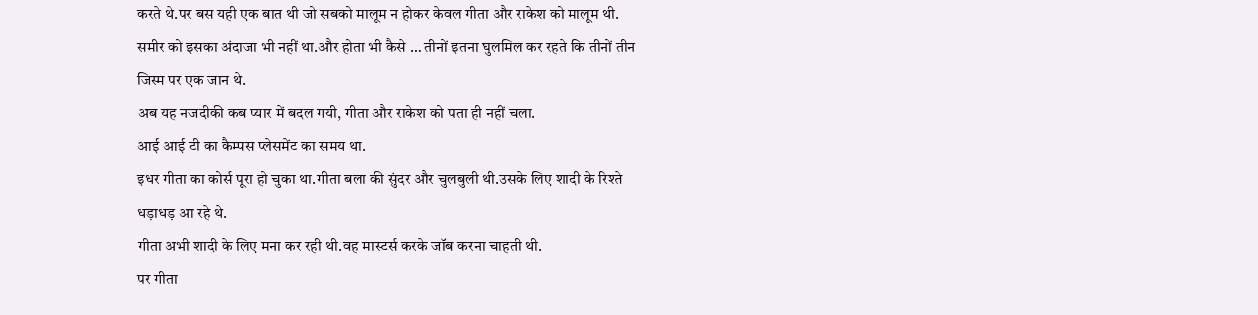करते थे.पर बस यही एक बात थी जो सबको मालूम न होकर केवल गीता और राकेश को मालूम थी.
समीर को इसका अंदाजा भी नहीं था.और होता भी कैसे … तीनों इतना घुलमिल कर रहते कि तीनों तीन जिस्म पर एक जान थे.
अब यह नजदीकी कब प्यार में बदल गयी, गीता और राकेश को पता ही नहीं चला.
आई आई टी का कैम्पस प्लेसमेंट का समय था.
इधर गीता का कोर्स पूरा हो चुका था.गीता बला की सुंदर और चुलबुली थी.उसके लिए शादी के रिश्ते धड़ाधड़ आ रहे थे.
गीता अभी शादी के लिए मना कर रही थी.वह मास्टर्स करके जॉब करना चाहती थी.
पर गीता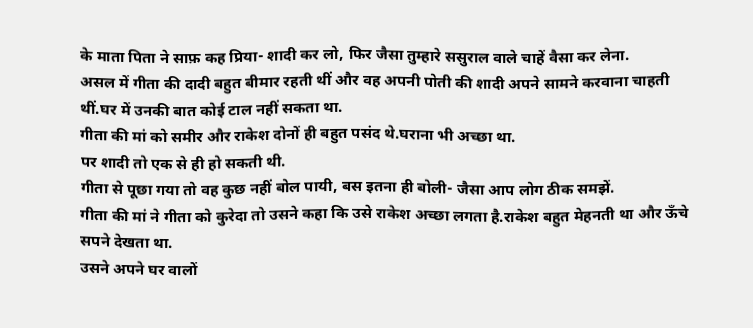के माता पिता ने साफ़ कह प्रिया- शादी कर लो, फिर जैसा तुम्हारे ससुराल वाले चाहें वैसा कर लेना.
असल में गीता की दादी बहुत बीमार रहती थीं और वह अपनी पोती की शादी अपने सामने करवाना चाहती थीं.घर में उनकी बात कोई टाल नहीं सकता था.
गीता की मां को समीर और राकेश दोनों ही बहुत पसंद थे.घराना भी अच्छा था.
पर शादी तो एक से ही हो सकती थी.
गीता से पूछा गया तो वह कुछ नहीं बोल पायी, बस इतना ही बोली- जैसा आप लोग ठीक समझें.
गीता की मां ने गीता को कुरेदा तो उसने कहा कि उसे राकेश अच्छा लगता है.राकेश बहुत मेहनती था और ऊँचे सपने देखता था.
उसने अपने घर वालों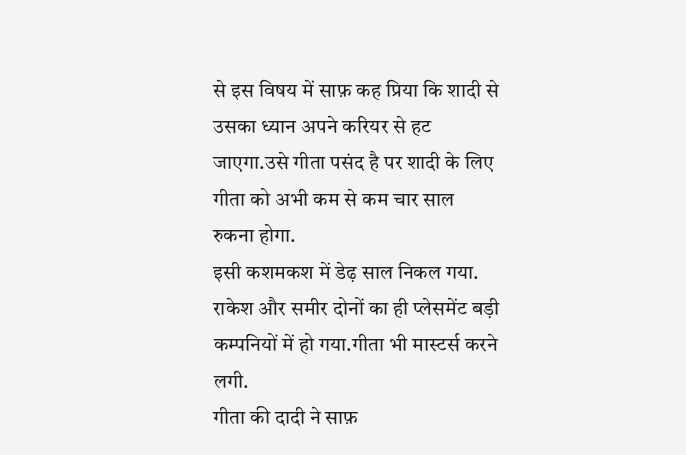से इस विषय में साफ़ कह प्रिया कि शादी से उसका ध्यान अपने करियर से हट जाएगा.उसे गीता पसंद है पर शादी के लिए गीता को अभी कम से कम चार साल रुकना होगा.
इसी कशमकश में डेढ़ साल निकल गया.
राकेश और समीर दोनों का ही प्लेसमेंट बड़ी कम्पनियों में हो गया.गीता भी मास्टर्स करने लगी.
गीता की दादी ने साफ़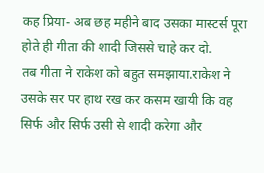कह प्रिया- अब छह महीने बाद उसका मास्टर्स पूरा होते ही गीता की शादी जिससे चाहे कर दो.
तब गीता ने राकेश को बहुत समझाया.राकेश ने उसके सर पर हाथ रख कर कसम खायी कि वह सिर्फ और सिर्फ उसी से शादी करेगा और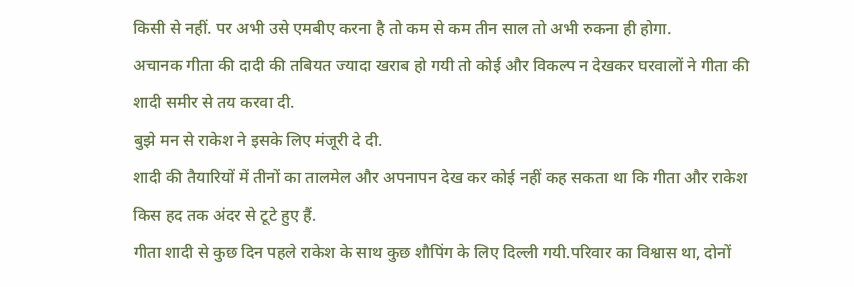किसी से नहीं. पर अभी उसे एमबीए करना है तो कम से कम तीन साल तो अभी रुकना ही होगा.
अचानक गीता की दादी की तबियत ज्यादा खराब हो गयी तो कोई और विकल्प न देखकर घरवालों ने गीता की शादी समीर से तय करवा दी.
बुझे मन से राकेश ने इसके लिए मंजूरी दे दी.
शादी की तैयारियों में तीनों का तालमेल और अपनापन देख कर कोई नहीं कह सकता था कि गीता और राकेश किस हद तक अंदर से टूटे हुए हैं.
गीता शादी से कुछ दिन पहले राकेश के साथ कुछ शौपिंग के लिए दिल्ली गयी.परिवार का विश्वास था, दोनों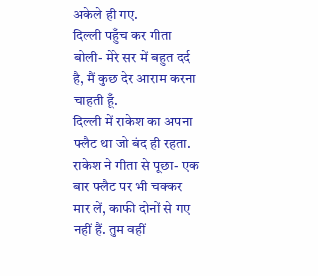अकेले ही गए.
दिल्ली पहुँच कर गीता बोली- मेरे सर में बहुत दर्द है, मैं कुछ देर आराम करना चाहती हूँ.
दिल्ली में राकेश का अपना फ्लैट था जो बंद ही रहता.
राकेश ने गीता से पूछा- एक बार फ्लैट पर भी चक्कर मार लें, काफी दोनों से गए नहीं हैं. तुम वहीं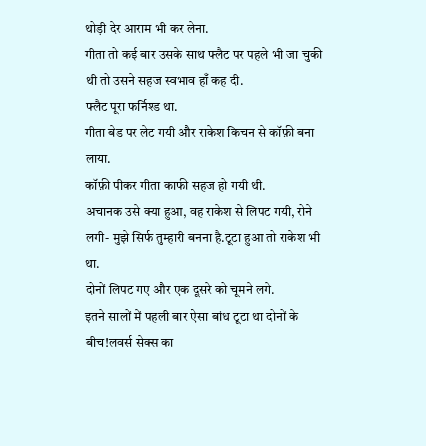थोड़ी देर आराम भी कर लेना.
गीता तो कई बार उसके साथ फ्लैट पर पहले भी जा चुकी थी तो उसने सहज स्वभाव हाँ कह दी.
फ्लैट पूरा फर्निश्ड था.
गीता बेड पर लेट गयी और राकेश किचन से कॉफ़ी बना लाया.
कॉफ़ी पीकर गीता काफी सहज हो गयी थी.
अचानक उसे क्या हुआ, वह राकेश से लिपट गयी, रोने लगी- मुझे सिर्फ तुम्हारी बनना है.टूटा हुआ तो राकेश भी था.
दोनों लिपट गए और एक दूसरे को चूमने लगे.
इतने सालों में पहली बार ऐसा बांध टूटा था दोनों के बीच!लवर्स सेक्स का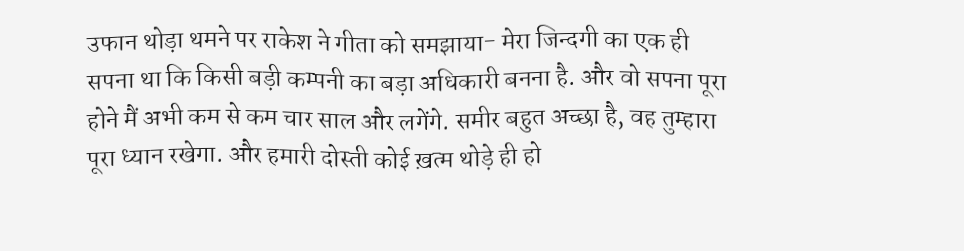उफान थोड़ा थमने पर राकेश ने गीता को समझाया- मेरा जिन्दगी का एक ही सपना था कि किसी बड़ी कम्पनी का बड़ा अधिकारी बनना है. और वो सपना पूरा होने मैं अभी कम से कम चार साल और लगेंगे. समीर बहुत अच्छा है, वह तुम्हारा पूरा ध्यान रखेगा. और हमारी दोस्ती कोई ख़त्म थोड़े ही हो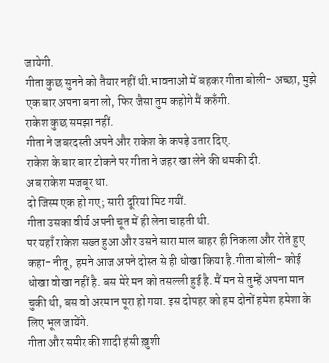जायेगी.
गीता कुछ सुनने को तैयार नहीं थी.भावनाओं में बहकर गीता बोली- अच्छा, मुझे एक बार अपना बना लो, फिर जैसा तुम कहोगे मैं करुँगी.
राकेश कुछ समझा नहीं.
गीता ने जबरदस्ती अपने और राकेश के कपड़े उतार दिए.
राकेश के बार बार टोकने पर गीता ने जहर खा लेने की धमकी दी.
अब राकेश मजबूर था.
दो जिस्म एक हो गए; सारी दूरियां मिट गयीं.
गीता उसका वीर्य अपनी चूत में ही लेना चाहती थी.
पर यहाँ राकेश सख्त हुआ और उसने सारा माल बाहर ही निकला और रोते हुए कहा- नीतू, हमने आज अपने दोस्त से ही धोखा किया है.गीता बोली- कोई धोखा वोखा नहीं है. बस मेरे मन को तसल्ली हुई है. मैं मन से तुम्हें अपना मान चुकी थी, बस वो अरमान पूरा हो गया. इस दोपहर को हम दोनों हमेश हमेशा के लिए भूल जायेंगे.
गीता और समीर की शादी हंसी ख़ुशी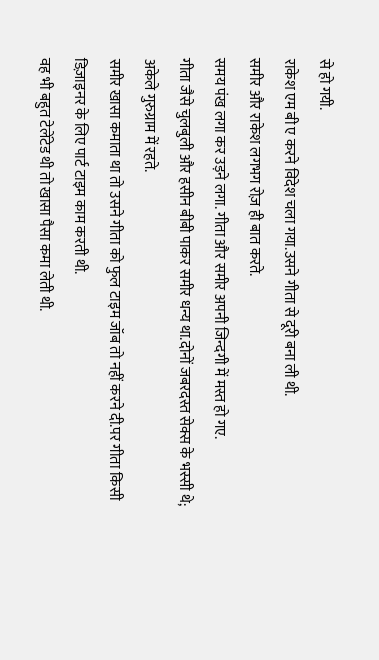से हो गयी.
राकेश एम बी ए करने विदेश चला गया.उसने गीता से दूरी बना ली थी.
समीर और राकेश लगभग रोज़ ही बात करते.
समय पंख लगा कर उड़ने लगा. गीता और समीर अपनी जिन्दगी में मस्त हो गए.
गीता जैसे चुलबुली और हसीन बीबी पाकर समीर धन्य था.दोनों जबरदस्त सेक्स के भस्सी थे; अकेले गुरुग्राम में रहते.
समीर खासा कमाता था तो उसने गीता को फुल टाइम जॉब तो नहीं करने दी.पर गीता किसी डिज़ाइनर के लिए पार्ट टाइम काम करती थी.
वह भी बहुत टेलेंटेड थी तो खासा पैसा कमा लेती थी.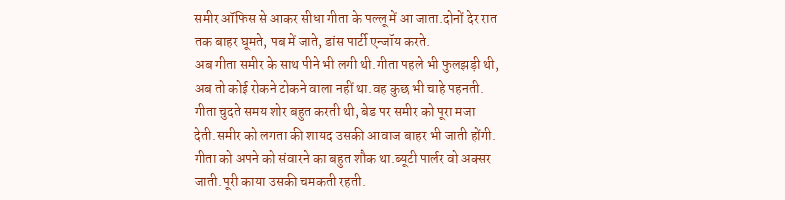समीर ऑफिस से आकर सीधा गीता के पल्लू में आ जाता.दोनों देर रात तक बाहर घूमते, पब में जाते, डांस पार्टी एन्जॉय करते.
अब गीता समीर के साथ पीने भी लगी थी.गीता पहले भी फुलझड़ी थी, अब तो कोई रोकने टोकने वाला नहीं था.वह कुछ भी चाहे पहनती.
गीता चुदते समय शोर बहुत करती थी, बेड पर समीर को पूरा मजा देती.समीर को लगता की शायद उसकी आवाज बाहर भी जाती होंगी.
गीता को अपने को संवारने का बहुत शौक था.ब्यूटी पार्लर वो अक्सर जाती.पूरी काया उसकी चमकती रहती.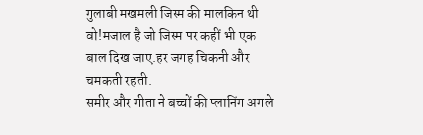गुलाबी मखमली जिस्म की मालकिन थी वो!मजाल है जो जिस्म पर कहीं भी एक बाल दिख जाए.हर जगह चिकनी और चमकती रहती.
समीर और गीता ने बच्चों की प्लानिंग अगले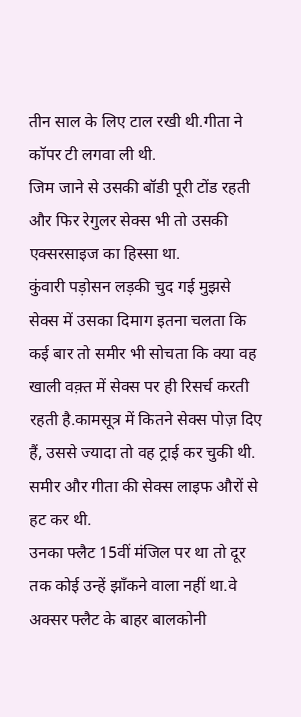तीन साल के लिए टाल रखी थी.गीता ने कॉपर टी लगवा ली थी.
जिम जाने से उसकी बॉडी पूरी टोंड रहती और फिर रेगुलर सेक्स भी तो उसकी एक्सरसाइज का हिस्सा था.
कुंवारी पड़ोसन लड़की चुद गई मुझसे
सेक्स में उसका दिमाग इतना चलता कि कई बार तो समीर भी सोचता कि क्या वह खाली वक़्त में सेक्स पर ही रिसर्च करती रहती है.कामसूत्र में कितने सेक्स पोज़ दिए हैं, उससे ज्यादा तो वह ट्राई कर चुकी थी.
समीर और गीता की सेक्स लाइफ औरों से हट कर थी.
उनका फ्लैट 15वीं मंजिल पर था तो दूर तक कोई उन्हें झाँकने वाला नहीं था.वे अक्सर फ्लैट के बाहर बालकोनी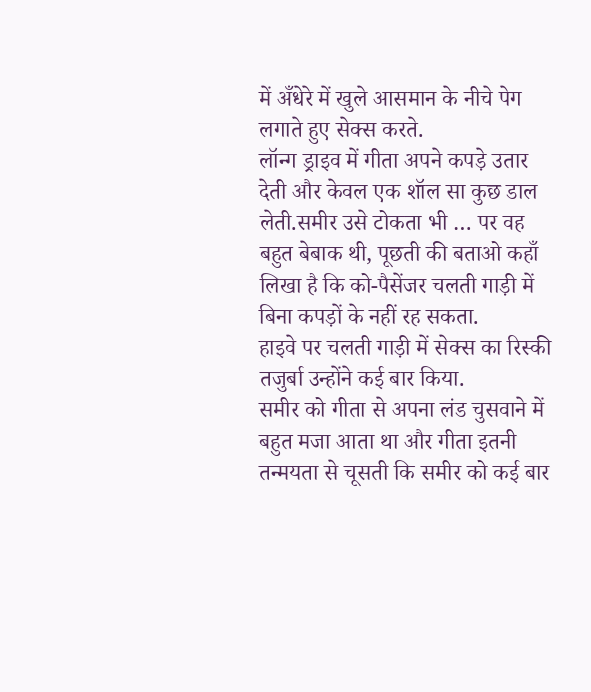में अँधेरे में खुले आसमान के नीचे पेग लगाते हुए सेक्स करते.
लॉन्ग ड्राइव में गीता अपने कपड़े उतार देती और केवल एक शॉल सा कुछ डाल लेती.समीर उसे टोकता भी … पर वह बहुत बेबाक थी, पूछती की बताओ कहाँ लिखा है कि को-पैसेंजर चलती गाड़ी में बिना कपड़ों के नहीं रह सकता.
हाइवे पर चलती गाड़ी में सेक्स का रिस्की तजुर्बा उन्होंने कई बार किया.
समीर को गीता से अपना लंड चुसवाने में बहुत मजा आता था और गीता इतनी तन्मयता से चूसती कि समीर को कई बार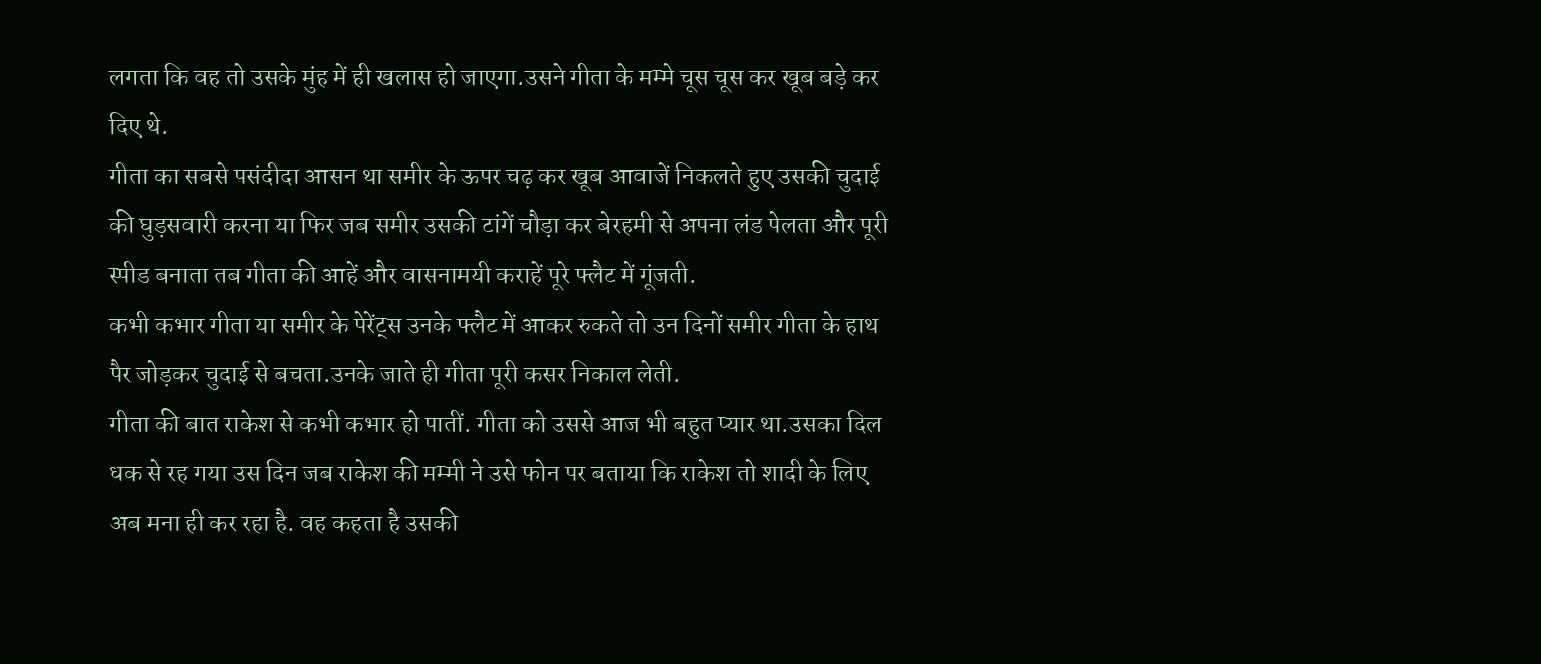लगता कि वह तो उसके मुंह में ही खलास हो जाएगा.उसने गीता के मम्मे चूस चूस कर खूब बड़े कर दिए थे.
गीता का सबसे पसंदीदा आसन था समीर के ऊपर चढ़ कर खूब आवाजें निकलते हुए उसकी चुदाई की घुड़सवारी करना या फिर जब समीर उसकी टांगें चौड़ा कर बेरहमी से अपना लंड पेलता और पूरी स्पीड बनाता तब गीता की आहें और वासनामयी कराहें पूरे फ्लैट में गूंजती.
कभी कभार गीता या समीर के पेरेंट्स उनके फ्लैट में आकर रुकते तो उन दिनों समीर गीता के हाथ पैर जोड़कर चुदाई से बचता.उनके जाते ही गीता पूरी कसर निकाल लेती.
गीता की बात राकेश से कभी कभार हो पातीं. गीता को उससे आज भी बहुत प्यार था.उसका दिल धक से रह गया उस दिन जब राकेश की मम्मी ने उसे फोन पर बताया कि राकेश तो शादी के लिए अब मना ही कर रहा है. वह कहता है उसकी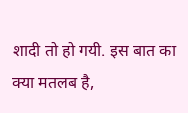शादी तो हो गयी. इस बात का क्या मतलब है,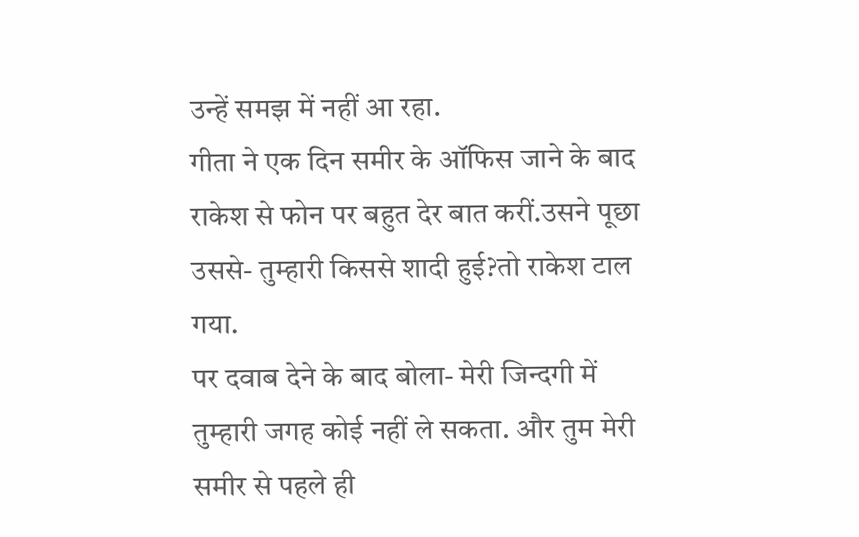उन्हें समझ में नहीं आ रहा.
गीता ने एक दिन समीर के ऑफिस जाने के बाद राकेश से फोन पर बहुत देर बात करीं.उसने पूछा उससे- तुम्हारी किससे शादी हुई?तो राकेश टाल गया.
पर दवाब देने के बाद बोला- मेरी जिन्दगी में तुम्हारी जगह कोई नहीं ले सकता. और तुम मेरी समीर से पहले ही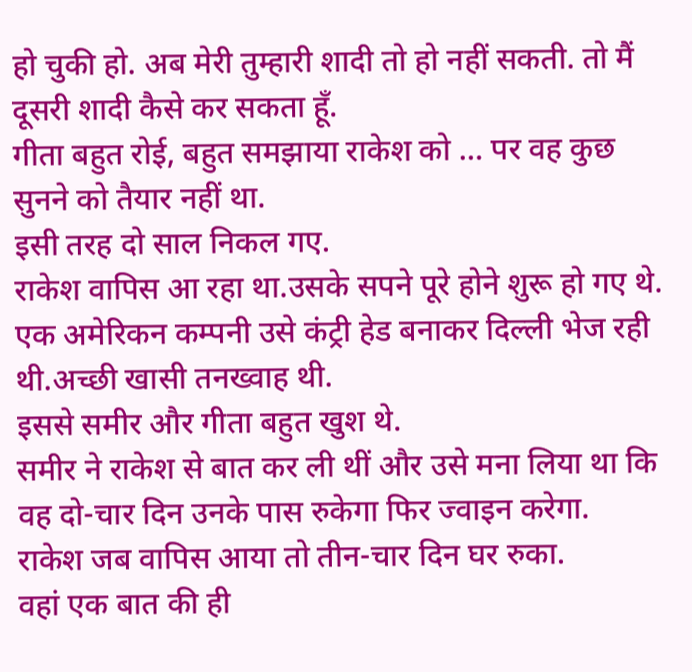हो चुकी हो. अब मेरी तुम्हारी शादी तो हो नहीं सकती. तो मैं दूसरी शादी कैसे कर सकता हूँ.
गीता बहुत रोई, बहुत समझाया राकेश को … पर वह कुछ सुनने को तैयार नहीं था.
इसी तरह दो साल निकल गए.
राकेश वापिस आ रहा था.उसके सपने पूरे होने शुरू हो गए थे.
एक अमेरिकन कम्पनी उसे कंट्री हेड बनाकर दिल्ली भेज रही थी.अच्छी खासी तनख्वाह थी.
इससे समीर और गीता बहुत खुश थे.
समीर ने राकेश से बात कर ली थीं और उसे मना लिया था कि वह दो-चार दिन उनके पास रुकेगा फिर ज्वाइन करेगा.
राकेश जब वापिस आया तो तीन-चार दिन घर रुका.
वहां एक बात की ही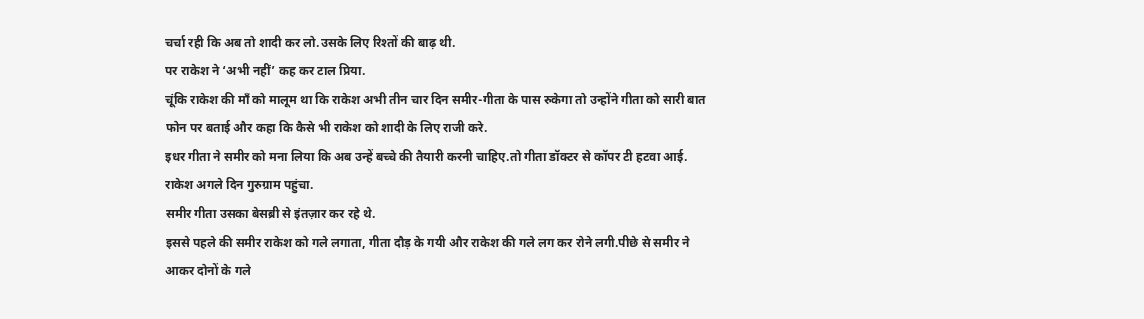चर्चा रही कि अब तो शादी कर लो.उसके लिए रिश्तों की बाढ़ थी.
पर राकेश ने ‘अभी नहीं’ कह कर टाल प्रिया.
चूंकि राकेश की माँ को मालूम था कि राकेश अभी तीन चार दिन समीर-गीता के पास रुकेगा तो उन्होंने गीता को सारी बात फोन पर बताई और कहा कि कैसे भी राकेश को शादी के लिए राजी करे.
इधर गीता ने समीर को मना लिया कि अब उन्हें बच्चे की तैयारी करनी चाहिए.तो गीता डॉक्टर से कॉपर टी हटवा आई.
राकेश अगले दिन गुरुग्राम पहुंचा.
समीर गीता उसका बेसब्री से इंतज़ार कर रहे थे.
इससे पहले की समीर राकेश को गले लगाता, गीता दौड़ के गयी और राकेश की गले लग कर रोने लगी.पीछे से समीर ने आकर दोनों के गले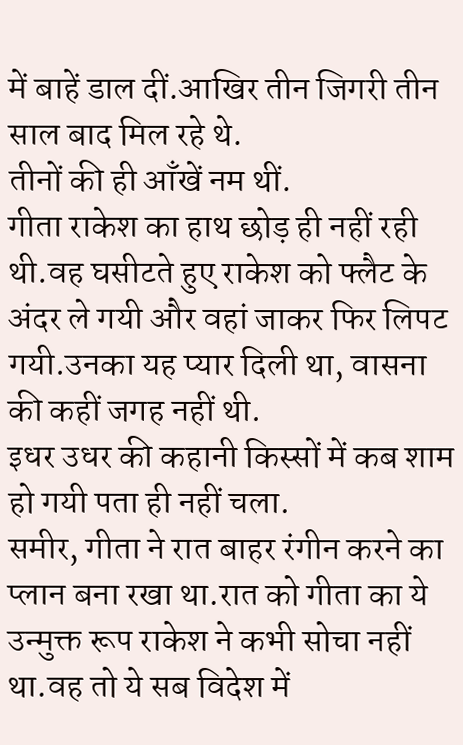में बाहें डाल दीं.आखिर तीन जिगरी तीन साल बाद मिल रहे थे.
तीनों की ही आँखें नम थीं.
गीता राकेश का हाथ छोड़ ही नहीं रही थी.वह घसीटते हुए राकेश को फ्लैट के अंदर ले गयी और वहां जाकर फिर लिपट गयी.उनका यह प्यार दिली था, वासना की कहीं जगह नहीं थी.
इधर उधर की कहानी किस्सों में कब शाम हो गयी पता ही नहीं चला.
समीर, गीता ने रात बाहर रंगीन करने का प्लान बना रखा था.रात को गीता का ये उन्मुक्त रूप राकेश ने कभी सोचा नहीं था.वह तो ये सब विदेश में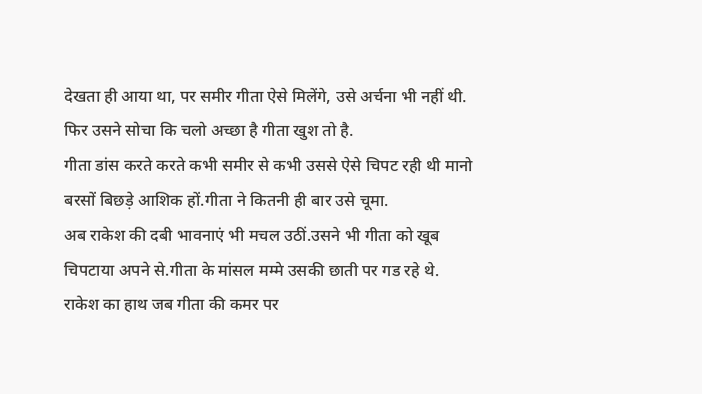देखता ही आया था, पर समीर गीता ऐसे मिलेंगे, उसे अर्चना भी नहीं थी.
फिर उसने सोचा कि चलो अच्छा है गीता खुश तो है.
गीता डांस करते करते कभी समीर से कभी उससे ऐसे चिपट रही थी मानो बरसों बिछड़े आशिक हों.गीता ने कितनी ही बार उसे चूमा.
अब राकेश की दबी भावनाएं भी मचल उठीं.उसने भी गीता को खूब चिपटाया अपने से.गीता के मांसल मम्मे उसकी छाती पर गड रहे थे.
राकेश का हाथ जब गीता की कमर पर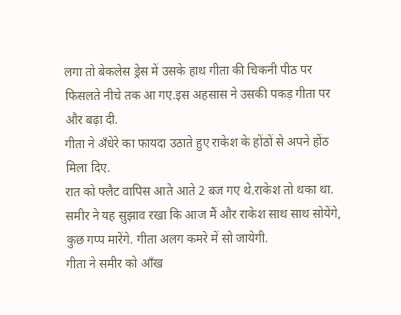लगा तो बेकलेस ड्रेस में उसके हाथ गीता की चिकनी पीठ पर फिसलते नीचे तक आ गए.इस अहसास ने उसकी पकड़ गीता पर और बढ़ा दी.
गीता ने अँधेरे का फायदा उठाते हुए राकेश के होंठों से अपने होंठ मिला दिए.
रात को फ्लैट वापिस आते आते 2 बज गए थे.राकेश तो थका था.
समीर ने यह सुझाव रखा कि आज मैं और राकेश साथ साथ सोयेंगे, कुछ गप्प मारेंगे. गीता अलग कमरे में सो जायेगी.
गीता ने समीर को आँख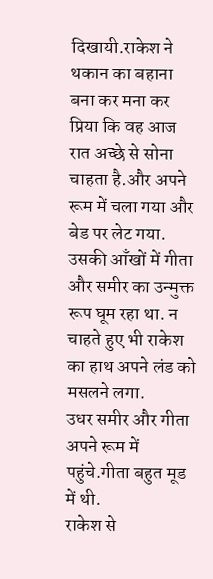दिखायी.राकेश ने थकान का बहाना बना कर मना कर प्रिया कि वह आज रात अच्छे से सोना चाहता है.और अपने रूम में चला गया और बेड पर लेट गया.
उसकी आँखों में गीता और समीर का उन्मुक्त रूप घूम रहा था. न चाहते हुए भी राकेश का हाथ अपने लंड को मसलने लगा.
उधर समीर और गीता अपने रूम में पहुंचे.गीता बहुत मूड में थी.
राकेश से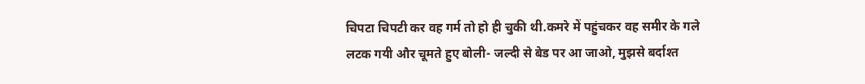चिपटा चिपटी कर वह गर्म तो हो ही चुकी थी.कमरे में पहुंचकर वह समीर के गले लटक गयी और चूमते हुए बोली- जल्दी से बेड पर आ जाओ, मुझसे बर्दाश्त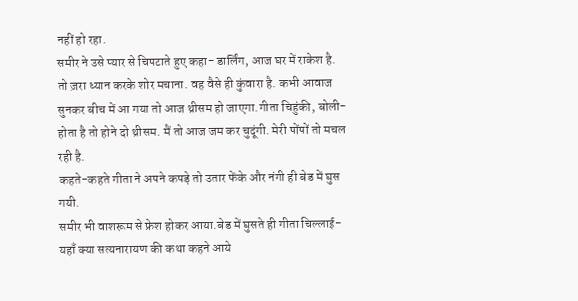नहीं हो रहा.
समीर ने उसे प्यार से चिपटाते हुए कहा- डार्लिंग, आज घर में राकेश है. तो ज़रा ध्यान करके शोर मचाना. वह वैसे ही कुंवारा है. कभी आवाज सुनकर बीच में आ गया तो आज थ्रीसम हो जाएगा.गीता चिहुंकी, बोली- होता है तो होने दो थ्रीसम. मैं तो आज जम कर चुदूंगी. मेरी पोंपों तो मचल रही है.
कहते-कहते गीता ने अपने कपड़े तो उतार फेंके और नंगी ही बेड में घुस गयी.
समीर भी वाशरूम से फ्रेश होकर आया.बेड में घुसते ही गीता चिल्लाई- यहाँ क्या सत्यनारायण की कथा कहने आये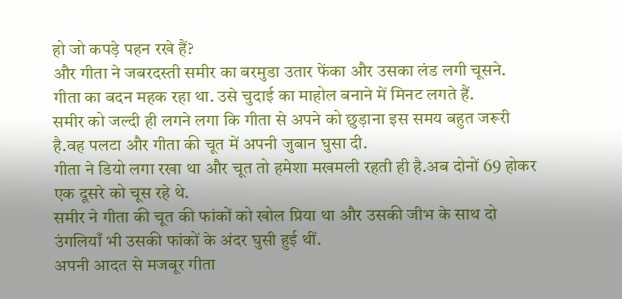हो जो कपड़े पहन रखे हैं?
और गीता ने जबरदस्ती समीर का बरमुडा उतार फेंका और उसका लंड लगी चूसने.
गीता का बदन महक रहा था. उसे चुदाई का माहोल बनाने में मिनट लगते हैं.
समीर को जल्दी ही लगने लगा कि गीता से अपने को छुड़ाना इस समय बहुत जरूरी है.वह पलटा और गीता की चूत में अपनी जुबान घुसा दी.
गीता ने डियो लगा रखा था और चूत तो हमेशा मखमली रहती ही है.अब दोनों 69 होकर एक दूसरे को चूस रहे थे.
समीर ने गीता की चूत की फांकों को खोल प्रिया था और उसकी जीभ के साथ दो उंगलियाँ भी उसकी फांकों के अंदर घुसी हुई थीं.
अपनी आदत से मजबूर गीता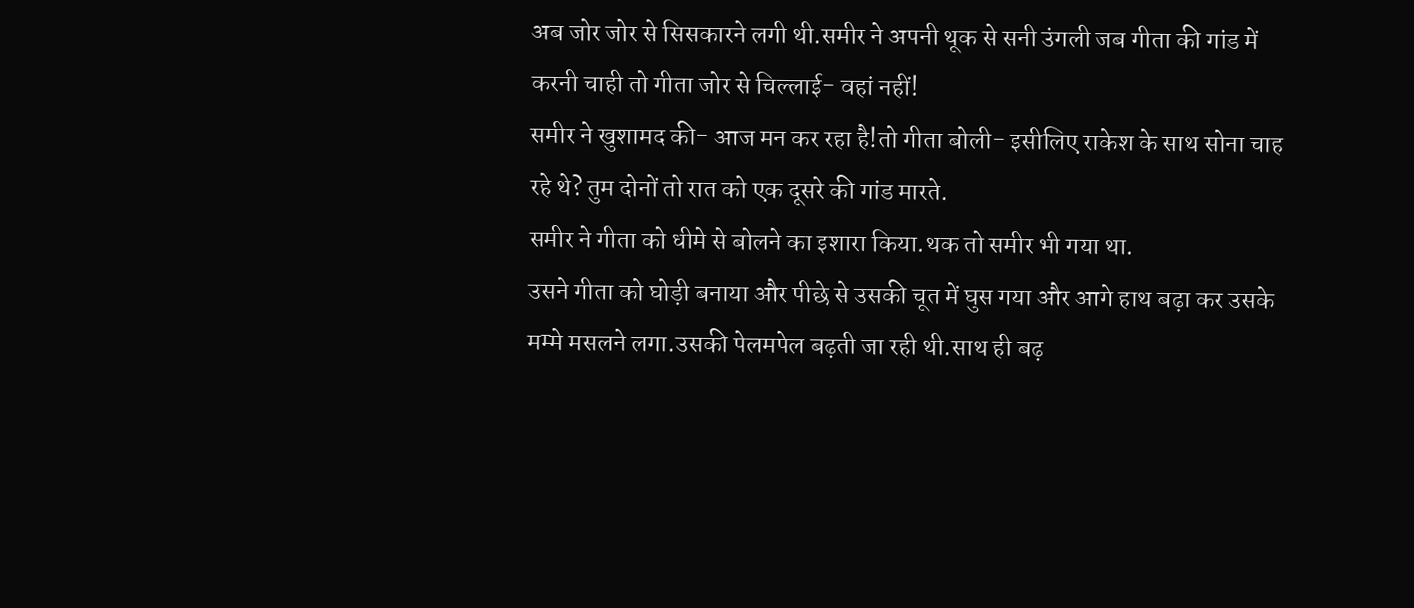अब जोर जोर से सिसकारने लगी थी.समीर ने अपनी थूक से सनी उंगली जब गीता की गांड में करनी चाही तो गीता जोर से चिल्लाई- वहां नहीं!
समीर ने खुशामद की- आज मन कर रहा है!तो गीता बोली- इसीलिए राकेश के साथ सोना चाह रहे थे? तुम दोनों तो रात को एक दूसरे की गांड मारते.
समीर ने गीता को धीमे से बोलने का इशारा किया.थक तो समीर भी गया था.
उसने गीता को घोड़ी बनाया और पीछे से उसकी चूत में घुस गया और आगे हाथ बढ़ा कर उसके मम्मे मसलने लगा.उसकी पेलमपेल बढ़ती जा रही थी.साथ ही बढ़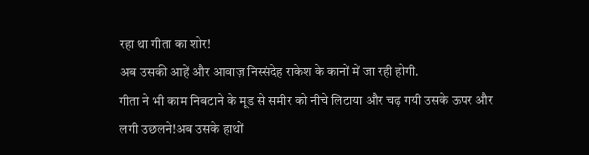रहा था गीता का शोर!
अब उसकी आहें और आवाज़ निस्संदेह राकेश के कानों में जा रही होगी.
गीता ने भी काम निबटाने के मूड से समीर को नीचे लिटाया और चढ़ गयी उसके ऊपर और लगी उछलने!अब उसके हाथों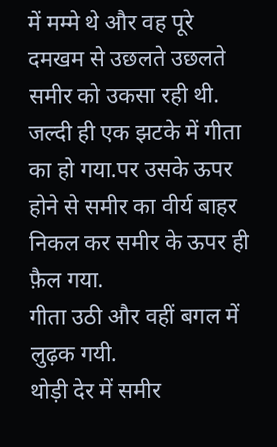में मम्मे थे और वह पूरे दमखम से उछलते उछलते समीर को उकसा रही थी.
जल्दी ही एक झटके में गीता का हो गया.पर उसके ऊपर होने से समीर का वीर्य बाहर निकल कर समीर के ऊपर ही फ़ैल गया.
गीता उठी और वहीं बगल में लुढ़क गयी.
थोड़ी देर में समीर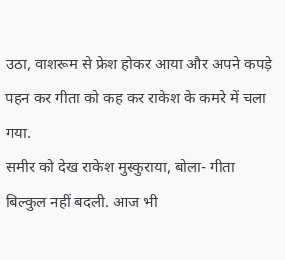उठा, वाशरूम से फ्रेश होकर आया और अपने कपड़े पहन कर गीता को कह कर राकेश के कमरे में चला गया.
समीर को देख राकेश मुस्कुराया, बोला- गीता बिल्कुल नहीं बदली. आज भी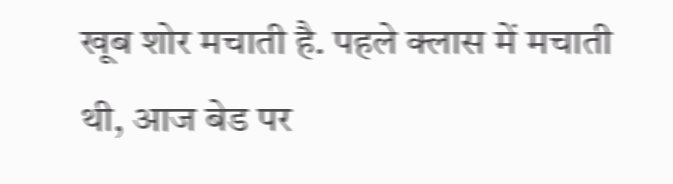खूब शोर मचाती है. पहले क्लास में मचाती थी, आज बेड पर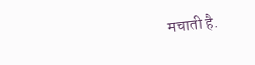मचाती है.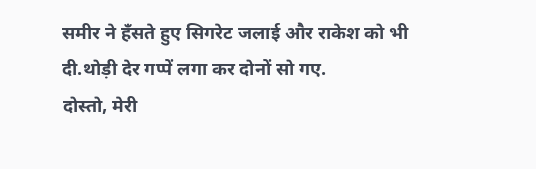समीर ने हँसते हुए सिगरेट जलाई और राकेश को भी दी.थोड़ी देर गप्पें लगा कर दोनों सो गए.
दोस्तो, मेरी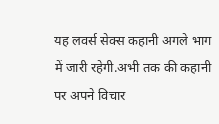यह लवर्स सेक्स कहानी अगले भाग में जारी रहेगी.अभी तक की कहानी पर अपने विचार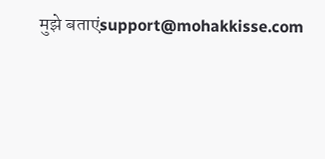मुझे बताएंsupport@mohakkisse.com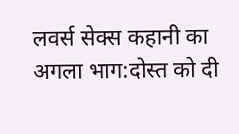लवर्स सेक्स कहानी का अगला भाग:दोस्त को दी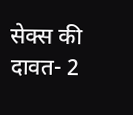सेक्स की दावत- 2